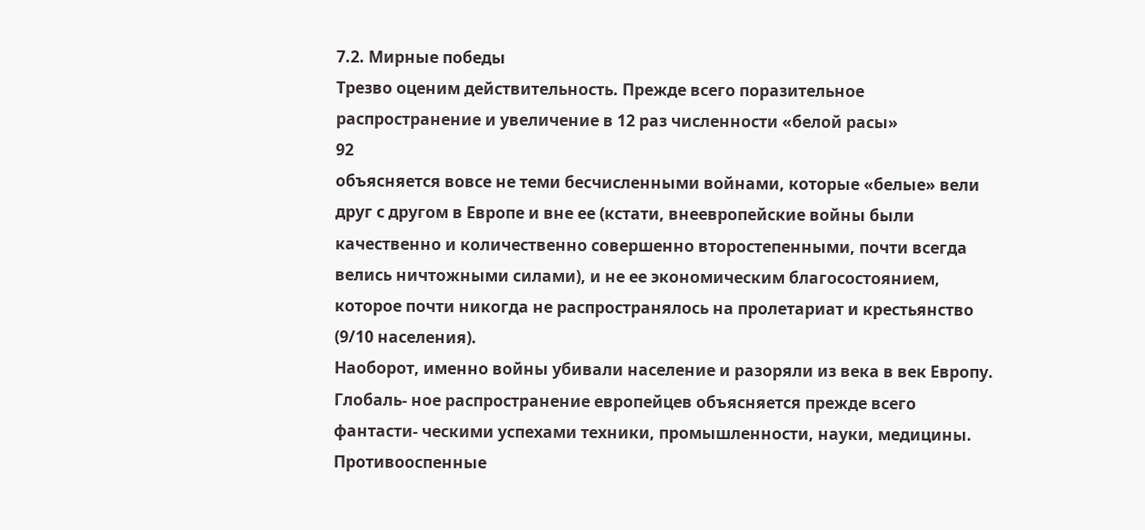7.2. Мирные победы
Трезво оценим действительность. Прежде всего поразительное распространение и увеличение в 12 раз численности «белой расы»
92
объясняется вовсе не теми бесчисленными войнами, которые «белые» вели друг с другом в Европе и вне ее (кстати, внеевропейские войны были качественно и количественно совершенно второстепенными, почти всегда велись ничтожными силами), и не ее экономическим благосостоянием, которое почти никогда не распространялось на пролетариат и крестьянство (9/10 населения).
Наоборот, именно войны убивали население и разоряли из века в век Европу. Глобаль- ное распространение европейцев объясняется прежде всего фантасти- ческими успехами техники, промышленности, науки, медицины. Противооспенные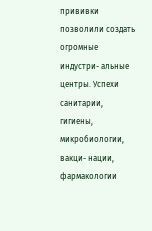прививки позволили создать огромные индустри- альные центры. Успехи санитарии, гигиены, микробиологии, вакци- нации, фармакологии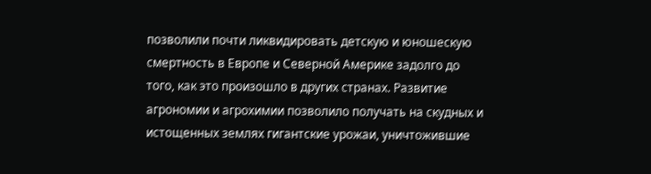позволили почти ликвидировать детскую и юношескую смертность в Европе и Северной Америке задолго до того, как это произошло в других странах. Развитие агрономии и агрохимии позволило получать на скудных и истощенных землях гигантские урожаи, уничтожившие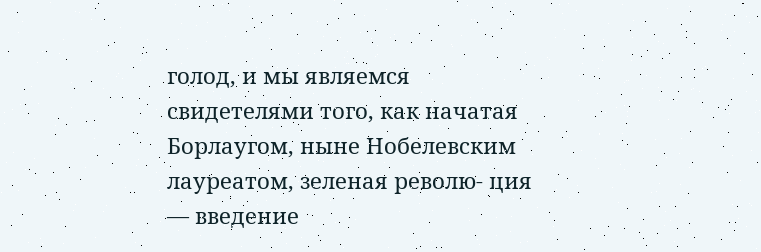голод, и мы являемся свидетелями того, как начатая Борлаугом, ныне Нобелевским лауреатом, зеленая револю- ция — введение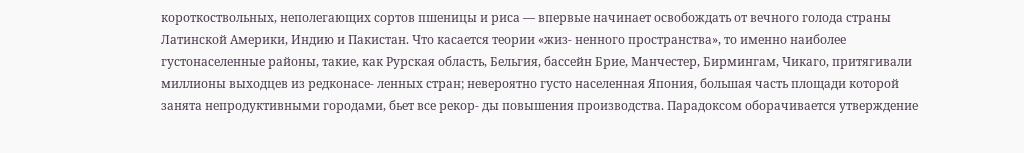короткоствольных, неполегающих сортов пшеницы и риса — впервые начинает освобождать от вечного голода страны Латинской Америки, Индию и Пакистан. Что касается теории «жиз- ненного пространства», то именно наиболее густонаселенные районы, такие, как Рурская область, Бельгия, бассейн Брие, Манчестер, Бирмингам, Чикаго, притягивали миллионы выходцев из редконасе- ленных стран; невероятно густо населенная Япония, большая часть площади которой занята непродуктивными городами, бьет все рекор- ды повышения производства. Парадоксом оборачивается утверждение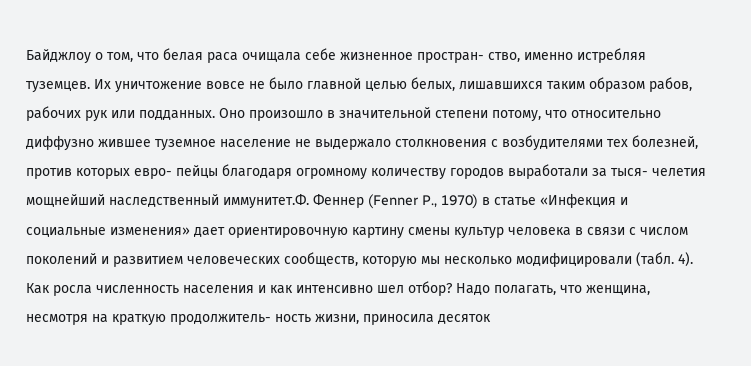Байджлоу о том, что белая раса очищала себе жизненное простран- ство, именно истребляя туземцев. Их уничтожение вовсе не было главной целью белых, лишавшихся таким образом рабов, рабочих рук или подданных. Оно произошло в значительной степени потому, что относительно диффузно жившее туземное население не выдержало столкновения с возбудителями тех болезней, против которых евро- пейцы благодаря огромному количеству городов выработали за тыся- челетия мощнейший наследственный иммунитет.Ф. Феннер (Fenner P., 1970) в статье «Инфекция и социальные изменения» дает ориентировочную картину смены культур человека в связи с числом поколений и развитием человеческих сообществ, которую мы несколько модифицировали (табл. 4).
Как росла численность населения и как интенсивно шел отбор? Надо полагать, что женщина, несмотря на краткую продолжитель- ность жизни, приносила десяток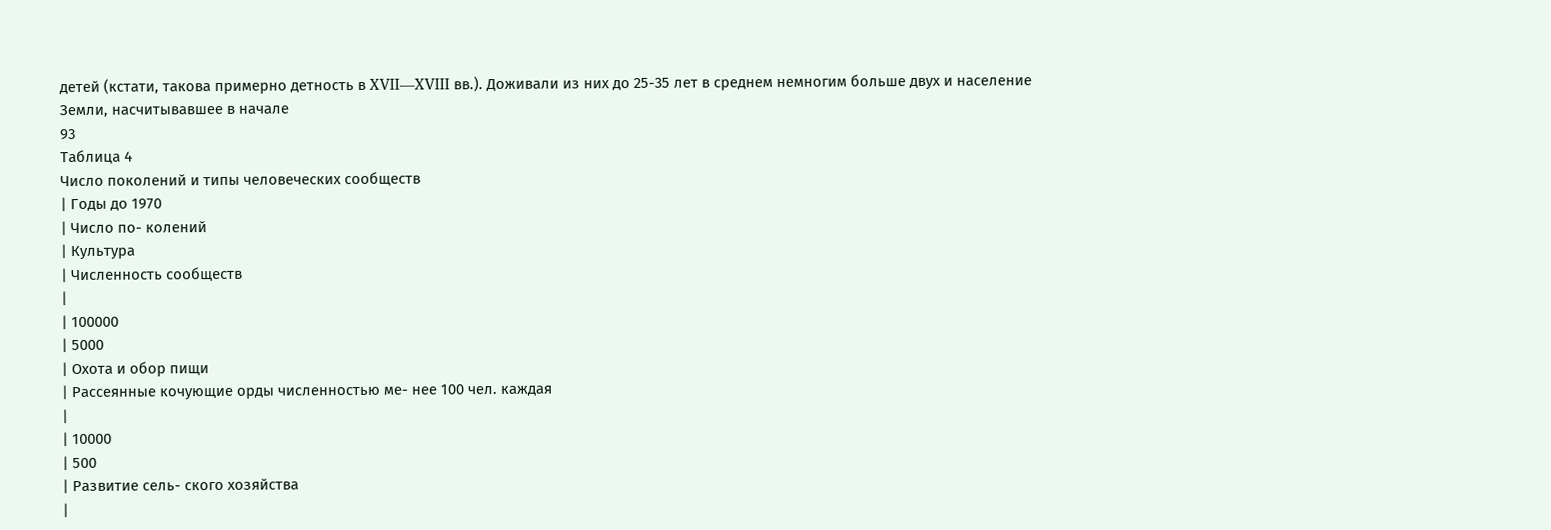детей (кстати, такова примерно детность в XVII—XVIII вв.). Доживали из них до 25-35 лет в среднем немногим больше двух и население Земли, насчитывавшее в начале
93
Таблица 4
Число поколений и типы человеческих сообществ
| Годы до 1970
| Число по- колений
| Культура
| Численность сообществ
|
| 100000
| 5000
| Охота и обор пищи
| Рассеянные кочующие орды численностью ме- нее 100 чел. каждая
|
| 10000
| 500
| Развитие сель- ского хозяйства
|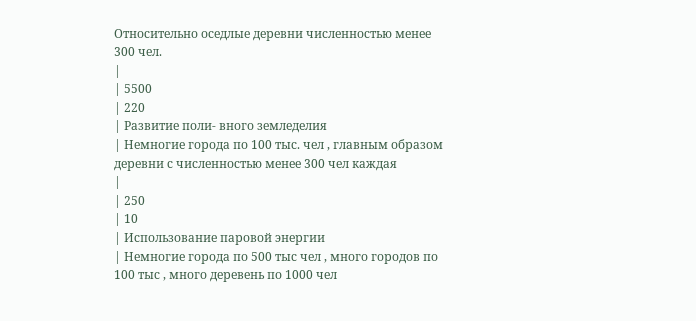Относительно оседлые деревни численностью менее 300 чел.
|
| 5500
| 220
| Развитие поли- вного земледелия
| Немногие города по 100 тыс. чел , главным образом деревни с численностью менее 300 чел каждая
|
| 250
| 10
| Использование паровой энергии
| Немногие города по 500 тыс чел , много городов по 100 тыс , много деревень по 1000 чел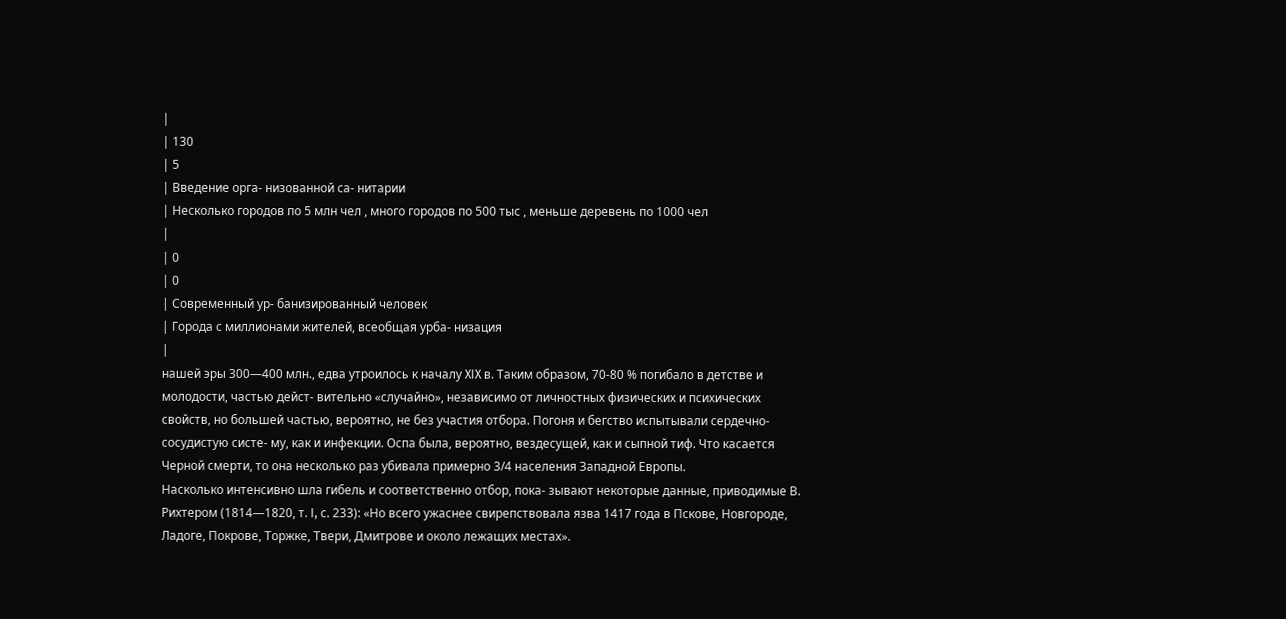|
| 130
| 5
| Введение орга- низованной са- нитарии
| Несколько городов по 5 млн чел , много городов по 500 тыс , меньше деревень по 1000 чел
|
| 0
| 0
| Современный ур- банизированный человек
| Города с миллионами жителей, всеобщая урба- низация
|
нашей эры 300—400 млн., едва утроилось к началу XIX в. Таким образом, 70-80 % погибало в детстве и молодости, частью дейст- вительно «случайно», независимо от личностных физических и психических свойств, но большей частью, вероятно, не без участия отбора. Погоня и бегство испытывали сердечно-сосудистую систе- му, как и инфекции. Оспа была, вероятно, вездесущей, как и сыпной тиф. Что касается Черной смерти, то она несколько раз убивала примерно 3/4 населения Западной Европы.
Насколько интенсивно шла гибель и соответственно отбор, пока- зывают некоторые данные, приводимые В. Рихтером (1814—1820, т. I, с. 233): «Но всего ужаснее свирепствовала язва 1417 года в Пскове, Новгороде, Ладоге, Покрове, Торжке, Твери, Дмитрове и около лежащих местах».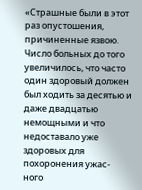«Страшные были в этот раз опустошения, причиненные язвою. Число больных до того увеличилось, что часто один здоровый должен был ходить за десятью и даже двадцатью немощными и что недоставало уже здоровых для похоронения ужас- ного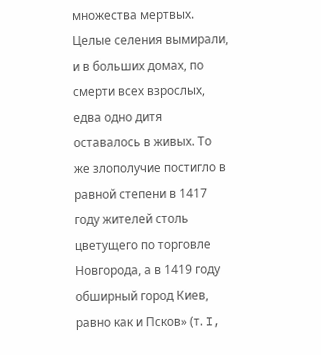множества мертвых. Целые селения вымирали, и в больших домах, по смерти всех взрослых, едва одно дитя оставалось в живых. То же злополучие постигло в равной степени в 1417 году жителей столь цветущего по торговле Новгорода, а в 1419 году обширный город Киев, равно как и Псков» (т. I,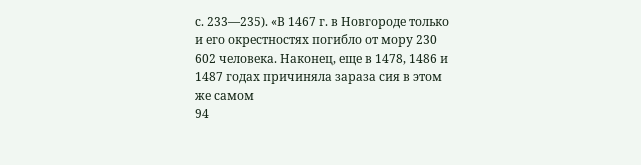с. 233—235). «В 1467 г. в Новгороде только и его окрестностях погибло от мору 230 602 человека. Наконец, еще в 1478, 1486 и 1487 годах причиняла зараза сия в этом же самом
94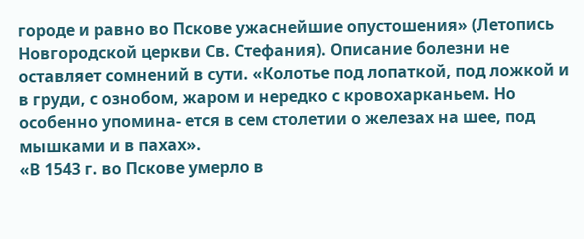городе и равно во Пскове ужаснейшие опустошения» (Летопись Новгородской церкви Св. Стефания). Описание болезни не оставляет сомнений в сути. «Колотье под лопаткой, под ложкой и в груди, с ознобом, жаром и нередко с кровохарканьем. Но особенно упомина- ется в сем столетии о железах на шее, под мышками и в пахах».
«В 1543 г. во Пскове умерло в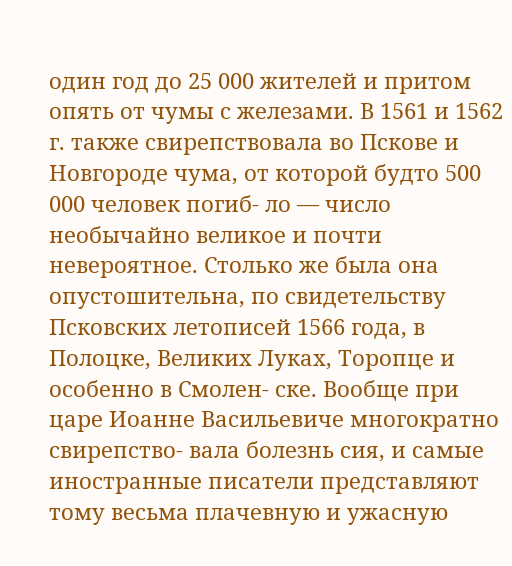один год до 25 000 жителей и притом опять от чумы с железами. В 1561 и 1562 г. также свирепствовала во Пскове и Новгороде чума, от которой будто 500 000 человек погиб- ло — число необычайно великое и почти невероятное. Столько же была она опустошительна, по свидетельству Псковских летописей 1566 года, в Полоцке, Великих Луках, Торопце и особенно в Смолен- ске. Вообще при царе Иоанне Васильевиче многократно свирепство- вала болезнь сия, и самые иностранные писатели представляют тому весьма плачевную и ужасную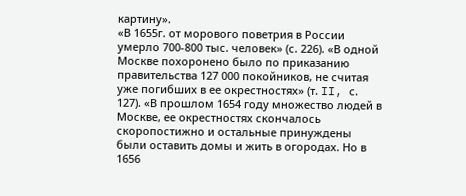картину».
«В 1655г. от морового поветрия в России умерло 700-800 тыс. человек» (с. 226). «В одной Москве похоронено было по приказанию правительства 127 000 покойников, не считая уже погибших в ее окрестностях» (т. II, с. 127). «В прошлом 1654 году множество людей в Москве, ее окрестностях скончалось скоропостижно и остальные принуждены были оставить домы и жить в огородах. Но в 1656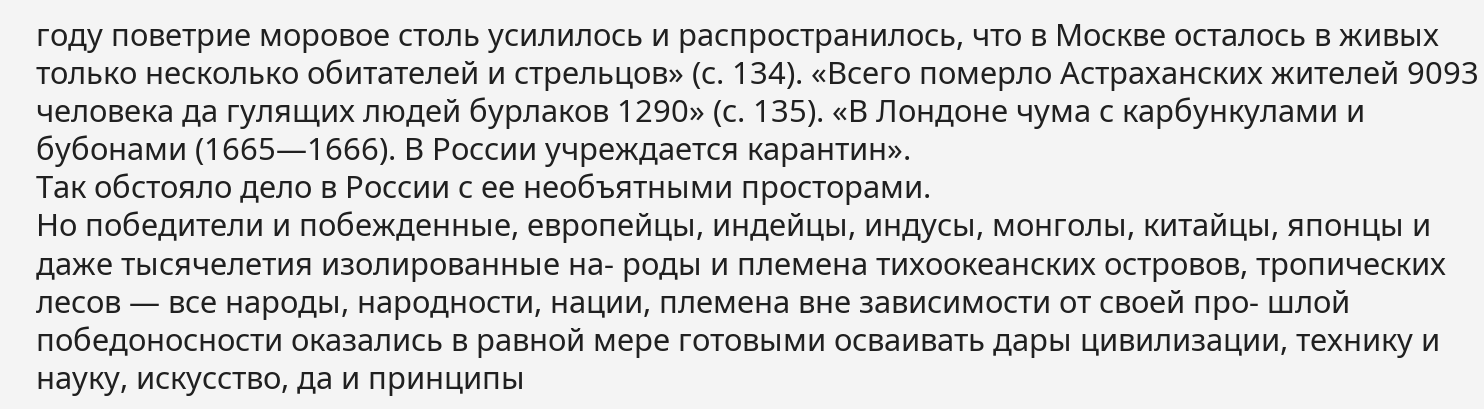году поветрие моровое столь усилилось и распространилось, что в Москве осталось в живых только несколько обитателей и стрельцов» (с. 134). «Всего померло Астраханских жителей 9093 человека да гулящих людей бурлаков 1290» (с. 135). «В Лондоне чума с карбункулами и бубонами (1665—1666). В России учреждается карантин».
Так обстояло дело в России с ее необъятными просторами.
Но победители и побежденные, европейцы, индейцы, индусы, монголы, китайцы, японцы и даже тысячелетия изолированные на- роды и племена тихоокеанских островов, тропических лесов — все народы, народности, нации, племена вне зависимости от своей про- шлой победоносности оказались в равной мере готовыми осваивать дары цивилизации, технику и науку, искусство, да и принципы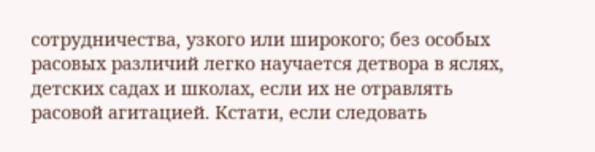сотрудничества, узкого или широкого; без особых расовых различий легко научается детвора в яслях, детских садах и школах, если их не отравлять расовой агитацией. Кстати, если следовать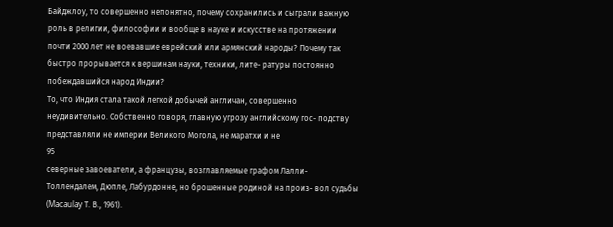Байджлоу, то совершенно непонятно, почему сохранились и сыграли важную роль в религии, философии и вообще в науке и искусстве на протяжении почти 2000 лет не воевавшие еврейский или армянский народы? Почему так быстро прорывается к вершинам науки, техники, лите- ратуры постоянно побеждавшийся народ Индии?
То, что Индия стала такой легкой добычей англичан, совершенно неудивительно. Собственно говоря, главную угрозу английскому гос- подству представляли не империи Великого Могола, не маратхи и не
95
северные завоеватели, а французы, возглавляемые графом Лалли- Толлендалем, Дюпле, Лабурдонне, но брошенные родиной на произ- вол судьбы (Macaulay Т. В., 1961).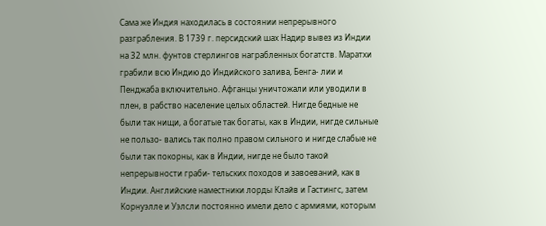Сама же Индия находилась в состоянии непрерывного разграбления. В 1739 г. персидский шах Надир вывез из Индии на 32 млн. фунтов стерлингов награбленных богатств. Маратхи грабили всю Индию до Индийского залива, Бенга- лии и Пенджаба включительно. Афганцы уничтожали или уводили в плен, в рабство население целых областей. Нигде бедные не были так нищи, а богатые так богаты, как в Индии, нигде сильные не пользо- вались так полно правом сильного и нигде слабые не были так покорны, как в Индии, нигде не было такой непрерывности граби- тельских походов и завоеваний, как в Индии. Английские наместники лорды Клайв и Гастингс, затем Корнуэлле и Уэлсли постоянно имели дело с армиями, которым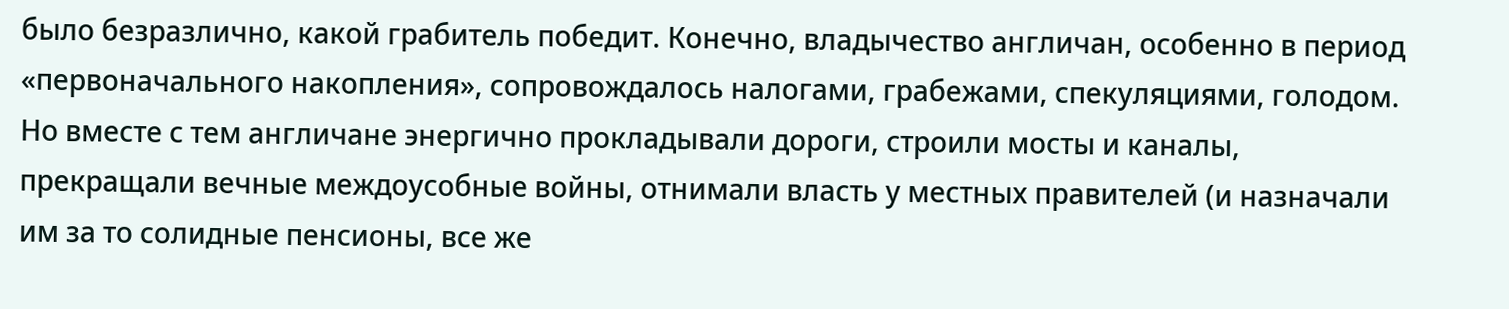было безразлично, какой грабитель победит. Конечно, владычество англичан, особенно в период «первоначального накопления», сопровождалось налогами, грабежами, спекуляциями, голодом. Но вместе с тем англичане энергично прокладывали дороги, строили мосты и каналы, прекращали вечные междоусобные войны, отнимали власть у местных правителей (и назначали им за то солидные пенсионы, все же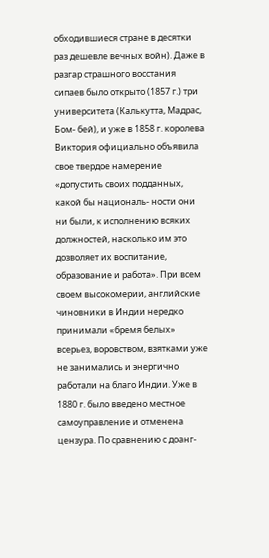обходившиеся стране в десятки раз дешевле вечных войн). Даже в разгар страшного восстания сипаев было открыто (1857 г.) три университета (Калькутта, Мадрас, Бом- бей), и уже в 1858 г. королева Виктория официально объявила свое твердое намерение «допустить своих подданных, какой бы националь- ности они ни были, к исполнению всяких должностей, насколько им это дозволяет их воспитание, образование и работа». При всем своем высокомерии, английские чиновники в Индии нередко принимали «бремя белых» всерьез, воровством, взятками уже не занимались и энергично работали на благо Индии. Уже в 1880 г. было введено местное самоуправление и отменена цензура. По сравнению с доанг-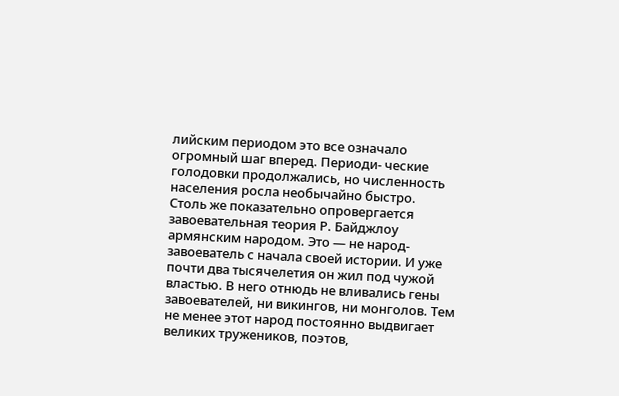лийским периодом это все означало огромный шаг вперед. Периоди- ческие голодовки продолжались, но численность населения росла необычайно быстро.
Столь же показательно опровергается завоевательная теория Р. Байджлоу армянским народом. Это — не народ-завоеватель с начала своей истории. И уже почти два тысячелетия он жил под чужой властью. В него отнюдь не вливались гены завоевателей, ни викингов, ни монголов. Тем не менее этот народ постоянно выдвигает великих тружеников, поэтов,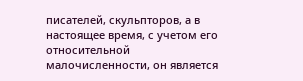писателей, скульпторов, а в настоящее время, с учетом его относительной малочисленности, он является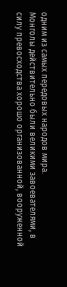одним из самых передовых народов мира.
Монголы действительно были великими завоевателями, в силу превосходства хорошо организованной, вооруженной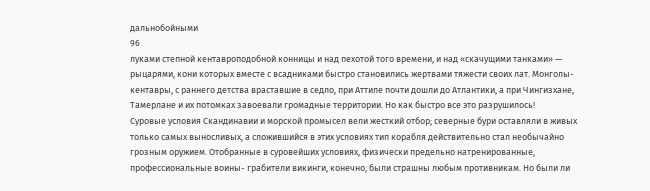дальнобойными
96
луками степной кентавроподобной конницы и над пехотой того времени, и над «скачущими танками» — рыцарями, кони которых вместе с всадниками быстро становились жертвами тяжести своих лат. Монголы-кентавры, с раннего детства враставшие в седло, при Аттиле почти дошли до Атлантики, а при Чингизхане, Тамерлане и их потомках завоевали громадные территории. Но как быстро все это разрушилось!
Суровые условия Скандинавии и морской промысел вели жесткий отбор; северные бури оставляли в живых только самых выносливых, а сложившийся в этих условиях тип корабля действительно стал необычайно грозным оружием. Отобранные в суровейших условиях, физически предельно натренированные, профессиональные воины- грабители викинги, конечно, были страшны любым противникам. Но были ли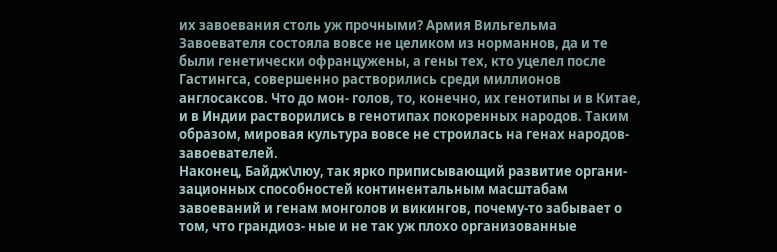их завоевания столь уж прочными? Армия Вильгельма Завоевателя состояла вовсе не целиком из норманнов, да и те были генетически офранцужены, а гены тех, кто уцелел после Гастингса, совершенно растворились среди миллионов англосаксов. Что до мон- голов, то, конечно, их генотипы и в Китае, и в Индии растворились в генотипах покоренных народов. Таким образом, мировая культура вовсе не строилась на генах народов-завоевателей.
Наконец, Байдж\люу, так ярко приписывающий развитие органи- зационных способностей континентальным масштабам завоеваний и генам монголов и викингов, почему-то забывает о том, что грандиоз- ные и не так уж плохо организованные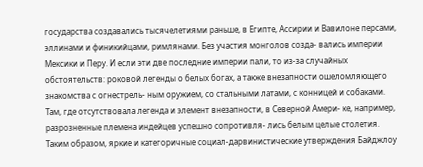государства создавались тысячелетиями раньше, в Египте, Ассирии и Вавилоне персами, эллинами и финикийцами, римлянами. Без участия монголов созда- вались империи Мексики и Перу. И если эти две последние империи пали, то из-за случайных обстоятельств: роковой легенды о белых богах, а также внезапности ошеломляющего знакомства с огнестрель- ным оружием, со стальными латами, с конницей и собаками. Там, где отсутствовала легенда и элемент внезапности, в Северной Амери- ке, например, разрозненные племена индейцев успешно сопротивля- лись белым целые столетия. Таким образом, яркие и категоричные социал-дарвинистические утверждения Байджлоу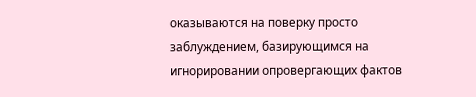оказываются на поверку просто заблуждением, базирующимся на игнорировании опровергающих фактов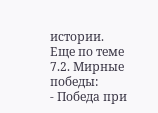истории.
Еще по теме 7.2. Мирные победы:
- Победа при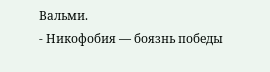Вальми.
- Никофобия — боязнь победы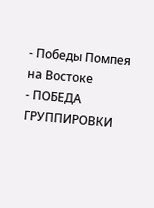- Победы Помпея на Востоке
- ПОБЕДА ГРУППИРОВКИ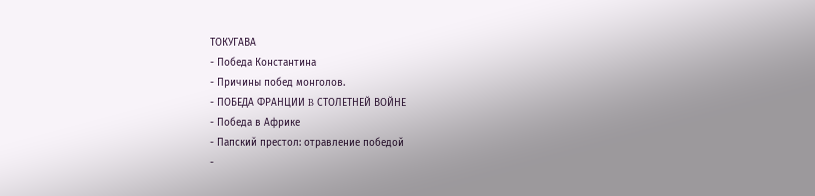ТОКУГАВА
- Победа Константина
- Причины побед монголов.
- ПОБЕДА ФРАНЦИИ B СТОЛЕТНЕЙ ВОЙНЕ
- Победа в Африке
- Папский престол: отравление победой
-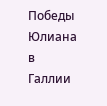Победы Юлиана в Галлии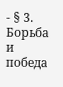- § 3. Борьба и победа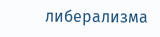либерализма